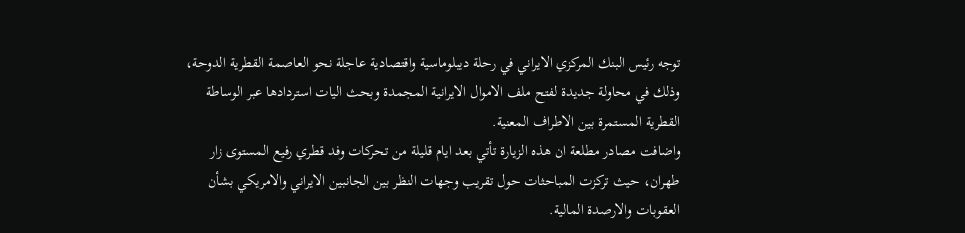توجه رئيس البنك المركزي الايراني في رحلة ديبلوماسية واقتصادية عاجلة نحو العاصمة القطرية الدوحة، وذلك في محاولة جديدة لفتح ملف الاموال الايرانية المجمدة وبحث اليات استردادها عبر الوساطة القطرية المستمرة بين الاطراف المعنية.
واضافت مصادر مطلعة ان هذه الزيارة تأتي بعد ايام قليلة من تحركات وفد قطري رفيع المستوى زار طهران، حيث تركزت المباحثات حول تقريب وجهات النظر بين الجانبين الايراني والامريكي بشأن العقوبات والارصدة المالية.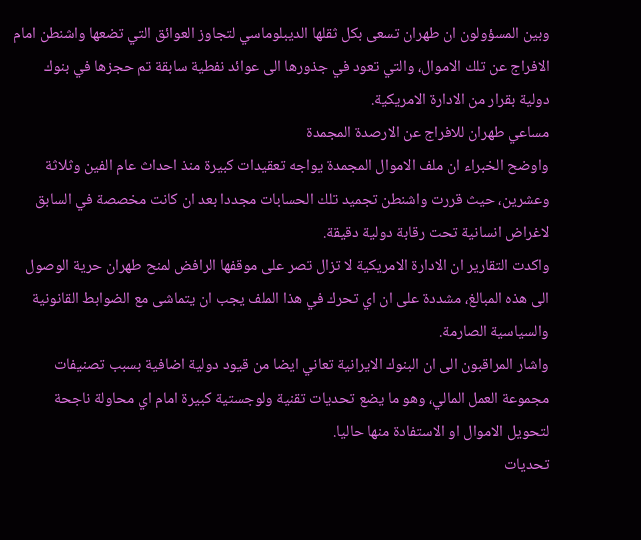وبين المسؤولون ان طهران تسعى بكل ثقلها الديبلوماسي لتجاوز العوائق التي تضعها واشنطن امام الافراج عن تلك الاموال، والتي تعود في جذورها الى عوائد نفطية سابقة تم حجزها في بنوك دولية بقرار من الادارة الامريكية.
مساعي طهران للافراج عن الارصدة المجمدة
واوضح الخبراء ان ملف الاموال المجمدة يواجه تعقيدات كبيرة منذ احداث عام الفين وثلاثة وعشرين، حيث قررت واشنطن تجميد تلك الحسابات مجددا بعد ان كانت مخصصة في السابق لاغراض انسانية تحت رقابة دولية دقيقة.
واكدت التقارير ان الادارة الامريكية لا تزال تصر على موقفها الرافض لمنح طهران حرية الوصول الى هذه المبالغ، مشددة على ان اي تحرك في هذا الملف يجب ان يتماشى مع الضوابط القانونية والسياسية الصارمة.
واشار المراقبون الى ان البنوك الايرانية تعاني ايضا من قيود دولية اضافية بسبب تصنيفات مجموعة العمل المالي، وهو ما يضع تحديات تقنية ولوجستية كبيرة امام اي محاولة ناجحة لتحويل الاموال او الاستفادة منها حاليا.
تحديات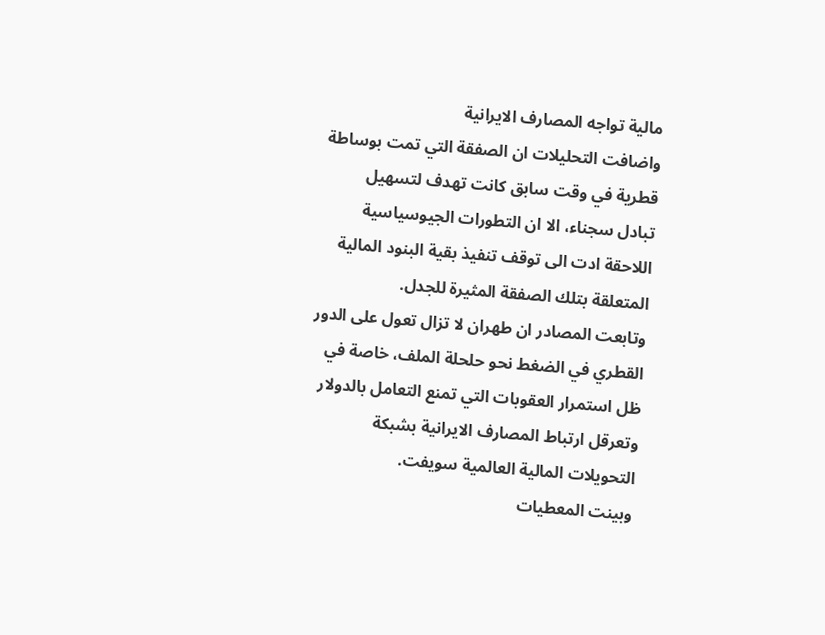مالية تواجه المصارف الايرانية
واضافت التحليلات ان الصفقة التي تمت بوساطة قطرية في وقت سابق كانت تهدف لتسهيل تبادل سجناء، الا ان التطورات الجيوسياسية اللاحقة ادت الى توقف تنفيذ بقية البنود المالية المتعلقة بتلك الصفقة المثيرة للجدل.
وتابعت المصادر ان طهران لا تزال تعول على الدور القطري في الضغط نحو حلحلة الملف، خاصة في ظل استمرار العقوبات التي تمنع التعامل بالدولار وتعرقل ارتباط المصارف الايرانية بشبكة التحويلات المالية العالمية سويفت.
وبينت المعطيات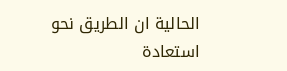الحالية ان الطريق نحو استعادة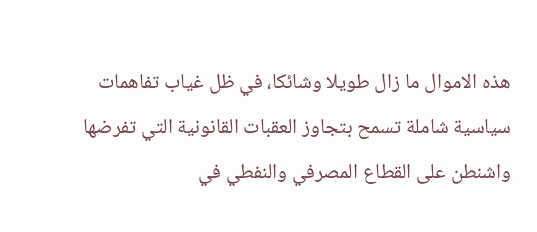هذه الاموال ما زال طويلا وشائكا، في ظل غياب تفاهمات سياسية شاملة تسمح بتجاوز العقبات القانونية التي تفرضها واشنطن على القطاع المصرفي والنفطي في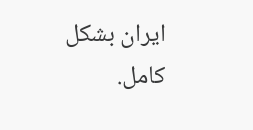ايران بشكل كامل.